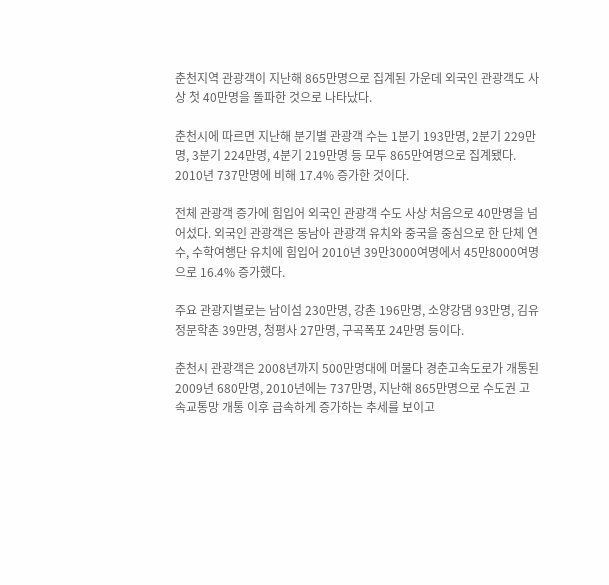춘천지역 관광객이 지난해 865만명으로 집계된 가운데 외국인 관광객도 사상 첫 40만명을 돌파한 것으로 나타났다.

춘천시에 따르면 지난해 분기별 관광객 수는 1분기 193만명, 2분기 229만명, 3분기 224만명, 4분기 219만명 등 모두 865만여명으로 집계됐다. 2010년 737만명에 비해 17.4% 증가한 것이다.

전체 관광객 증가에 힘입어 외국인 관광객 수도 사상 처음으로 40만명을 넘어섰다. 외국인 관광객은 동남아 관광객 유치와 중국을 중심으로 한 단체 연수, 수학여행단 유치에 힘입어 2010년 39만3000여명에서 45만8000여명으로 16.4% 증가했다.

주요 관광지별로는 남이섬 230만명, 강촌 196만명, 소양강댐 93만명, 김유정문학촌 39만명, 청평사 27만명, 구곡폭포 24만명 등이다.

춘천시 관광객은 2008년까지 500만명대에 머물다 경춘고속도로가 개통된 2009년 680만명, 2010년에는 737만명, 지난해 865만명으로 수도권 고속교통망 개통 이후 급속하게 증가하는 추세를 보이고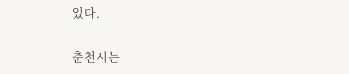있다.

춘천시는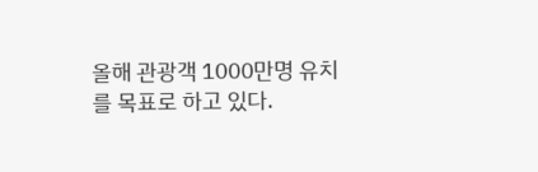올해 관광객 1000만명 유치를 목표로 하고 있다.